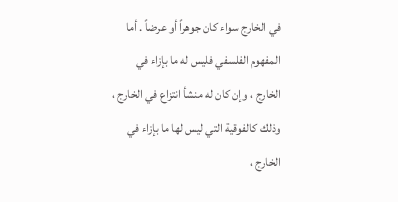في الخارج سواء كان جوهراً أو عرضاً . أما المفهوم الفلسفي فليس له ما بإزاء في الخارج ، وإن كان له منشأ انتزاع في الخارج ، وذلك كالفوقية التي ليس لها ما بإزاء في الخارج ،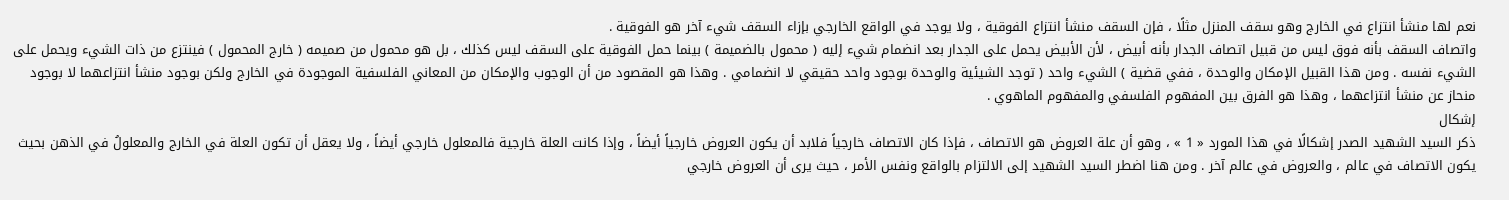نعم لها منشأ انتزاع في الخارج وهو سقف المنزل مثلًا ، فإن السقف منشأ انتزاع الفوقية ، ولا يوجد في الواقع الخارجي بإزاء السقف شيء آخر هو الفوقية .
واتصاف السقف بأنه فوق ليس من قبيل اتصاف الجدار بأنه أبيض ، لأن الأبيض يحمل على الجدار بعد انضمام شيء إليه ( محمول بالضميمة ) بينما حمل الفوقية على السقف ليس كذلك ، بل هو محمول من صميمه ( خارج المحمول ) فينتزع من ذات الشيء ويحمل على الشيء نفسه . ومن هذا القبيل الإمكان والوحدة ، ففي قضية ) الشيء واحد ( توجد الشيئية والوحدة بوجود واحد حقيقي لا انضمامي . وهذا هو المقصود من أن الوجوب والإمكان من المعاني الفلسفية الموجودة في الخارج ولكن بوجود منشأ انتزاعهما لا بوجود منحاز عن منشأ انتزاعهما ، وهذا هو الفرق بين المفهوم الفلسفي والمفهوم الماهوي .
إشكال
ذكر السيد الشهيد الصدر إشكالًا في هذا المورد « 1 » ، وهو أن علة العروض هو الاتصاف ، فإذا كان الاتصاف خارجياً فلابد أن يكون العروض خارجياً أيضاً ، وإذا كانت العلة خارجية فالمعلول خارجي أيضاً ، ولا يعقل أن تكون العلة في الخارج والمعلولُ في الذهن بحيث يكون الاتصاف في عالم ، والعروض في عالم آخر . ومن هنا اضطر السيد الشهيد إلى الالتزام بالواقع ونفس الأمر ، حيث يرى أن العروض خارجي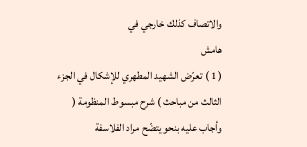والاتصاف كذلك خارجي في
هامش
( 1 ) تعرّض الشهيد المطهري للإشكال في الجزء الثالث من مباحث ) شرح مبسوط المنظومة ( وأجاب عليه بنحو يتضّح مراد الفلاسفة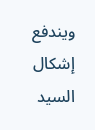ويندفع إشكال السيد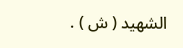الشهيد ( ش ) .